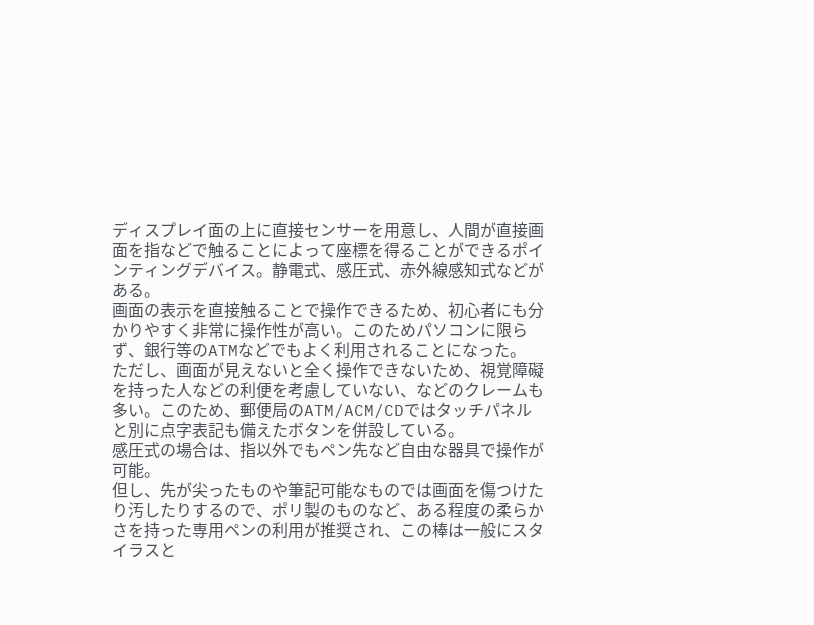ディスプレイ面の上に直接センサーを用意し、人間が直接画面を指などで触ることによって座標を得ることができるポインティングデバイス。静電式、感圧式、赤外線感知式などがある。
画面の表示を直接触ることで操作できるため、初心者にも分かりやすく非常に操作性が高い。このためパソコンに限らず、銀行等のATMなどでもよく利用されることになった。
ただし、画面が見えないと全く操作できないため、視覚障礙を持った人などの利便を考慮していない、などのクレームも多い。このため、郵便局のATM/ACM/CDではタッチパネルと別に点字表記も備えたボタンを併設している。
感圧式の場合は、指以外でもペン先など自由な器具で操作が可能。
但し、先が尖ったものや筆記可能なものでは画面を傷つけたり汚したりするので、ポリ製のものなど、ある程度の柔らかさを持った専用ペンの利用が推奨され、この棒は一般にスタイラスと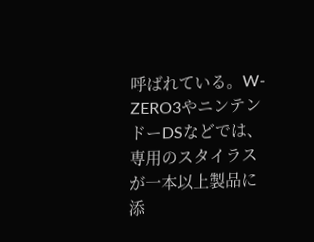呼ばれている。W-ZERO3やニンテンドーDSなどでは、専用のスタイラスが一本以上製品に添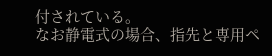付されている。
なお静電式の場合、指先と専用ペ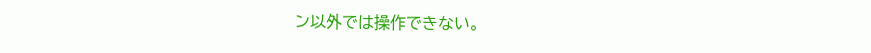ン以外では操作できない。